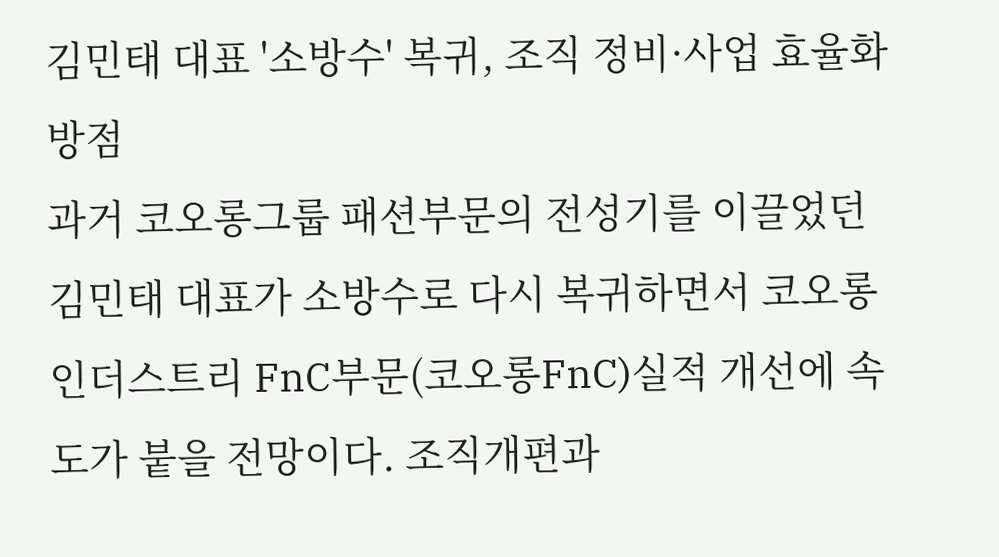김민태 대표 '소방수' 복귀, 조직 정비·사업 효율화 방점
과거 코오롱그룹 패션부문의 전성기를 이끌었던 김민태 대표가 소방수로 다시 복귀하면서 코오롱인더스트리 FnC부문(코오롱FnC)실적 개선에 속도가 붙을 전망이다. 조직개편과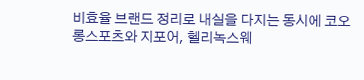비효율 브랜드 정리로 내실을 다지는 동시에 코오롱스포츠와 지포어, 헬리녹스웨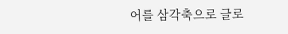어를 삼각축으로 글로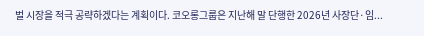벌 시장을 적극 공략하겠다는 계획이다. 코오롱그룹은 지난해 말 단행한 2026년 사장단·임...